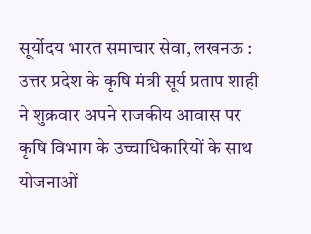सूर्योदय भारत समाचार सेवा, लखनऊ : उत्तर प्रदेश के कृषि मंत्री सूर्य प्रताप शाही ने शुक्रवार अपने राजकीय आवास पर कृषि विभाग के उच्चाधिकारियों के साथ योजनाओं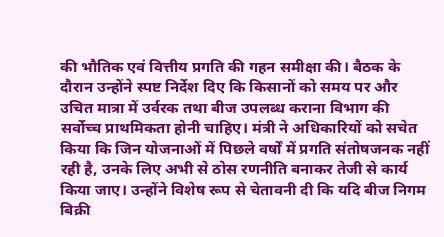की भौतिक एवं वित्तीय प्रगति की गहन समीक्षा की। बैठक के दौरान उन्होंने स्पष्ट निर्देश दिए कि किसानों को समय पर और उचित मात्रा में उर्वरक तथा बीज उपलब्ध कराना विभाग की सर्वोच्च प्राथमिकता होनी चाहिए। मंत्री ने अधिकारियों को सचेत किया कि जिन योजनाओं में पिछले वर्षों में प्रगति संतोषजनक नहीं रही है, उनके लिए अभी से ठोस रणनीति बनाकर तेजी से कार्य किया जाए। उन्होंने विशेष रूप से चेतावनी दी कि यदि बीज निगम बिक्री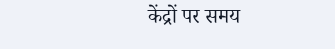केंद्रों पर समय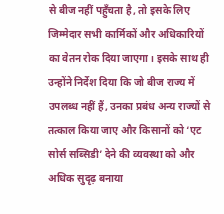से बीज नहीं पहुँचता है, तो इसके लिए जिम्मेदार सभी कार्मिकों और अधिकारियों का वेतन रोक दिया जाएगा। इसके साथ ही उन्होंने निर्देश दिया कि जो बीज राज्य में उपलब्ध नहीं हैं, उनका प्रबंध अन्य राज्यों से तत्काल किया जाए और किसानों को ‘एट सोर्स सब्सिडी’ देने की व्यवस्था को और अधिक सुदृढ़ बनाया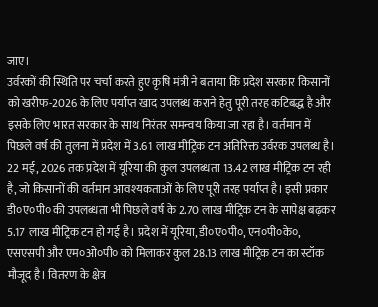जाए।
उर्वरकों की स्थिति पर चर्चा करते हुए कृषि मंत्री ने बताया कि प्रदेश सरकार किसानों को खरीफ-2026 के लिए पर्याप्त खाद उपलब्ध कराने हेतु पूरी तरह कटिबद्ध है और इसके लिए भारत सरकार के साथ निरंतर समन्वय किया जा रहा है। वर्तमान में पिछले वर्ष की तुलना में प्रदेश में 3.61 लाख मीट्रिक टन अतिरिक्त उर्वरक उपलब्ध है। 22 मई, 2026 तक प्रदेश में यूरिया की कुल उपलब्धता 13.42 लाख मीट्रिक टन रही है, जो किसानों की वर्तमान आवश्यकताओं के लिए पूरी तरह पर्याप्त है। इसी प्रकार डी०ए०पी० की उपलब्धता भी पिछले वर्ष के 2.70 लाख मीट्रिक टन के सापेक्ष बढ़कर 5.17 लाख मीट्रिक टन हो गई है। प्रदेश में यूरिया, डी०ए०पी०, एन०पी०के०, एसएसपी और एम०ओ०पी० को मिलाकर कुल 28.13 लाख मीट्रिक टन का स्टॉक मौजूद है। वितरण के क्षेत्र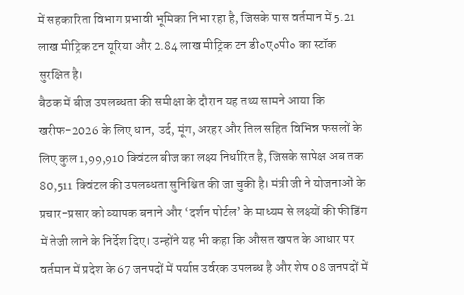में सहकारिता विभाग प्रभावी भूमिका निभा रहा है, जिसके पास वर्तमान में 5.21 लाख मीट्रिक टन यूरिया और 2.84 लाख मीट्रिक टन डी०ए०पी० का स्टॉक सुरक्षित है।
बैठक में बीज उपलब्धता की समीक्षा के दौरान यह तथ्य सामने आया कि खरीफ-2026 के लिए धान, उर्द, मूंग, अरहर और तिल सहित विभिन्न फसलों के लिए कुल 1,99,910 क्विंटल बीज का लक्ष्य निर्धारित है, जिसके सापेक्ष अब तक 80,511 क्विंटल की उपलब्धता सुनिश्चित की जा चुकी है। मंत्री जी ने योजनाओं के प्रचार-प्रसार को व्यापक बनाने और ‘दर्शन पोर्टल’ के माध्यम से लक्ष्यों की फीडिंग में तेजी लाने के निर्देश दिए। उन्होंने यह भी कहा कि औसत खपत के आधार पर वर्तमान में प्रदेश के 67 जनपदों में पर्याप्त उर्वरक उपलब्ध है और शेष 08 जनपदों में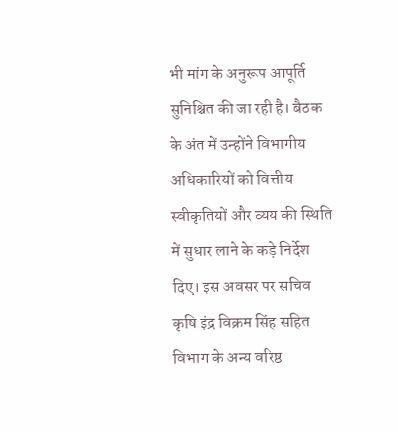भी मांग के अनुरूप आपूर्ति सुनिश्चित की जा रही है। बैठक के अंत में उन्होंने विभागीय अधिकारियों को वित्तीय स्वीकृतियों और व्यय की स्थिति में सुधार लाने के कड़े निर्देश दिए। इस अवसर पर सचिव कृषि इंद्र विक्रम सिंह सहित विभाग के अन्य वरिष्ठ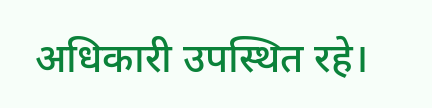अधिकारी उपस्थित रहे।